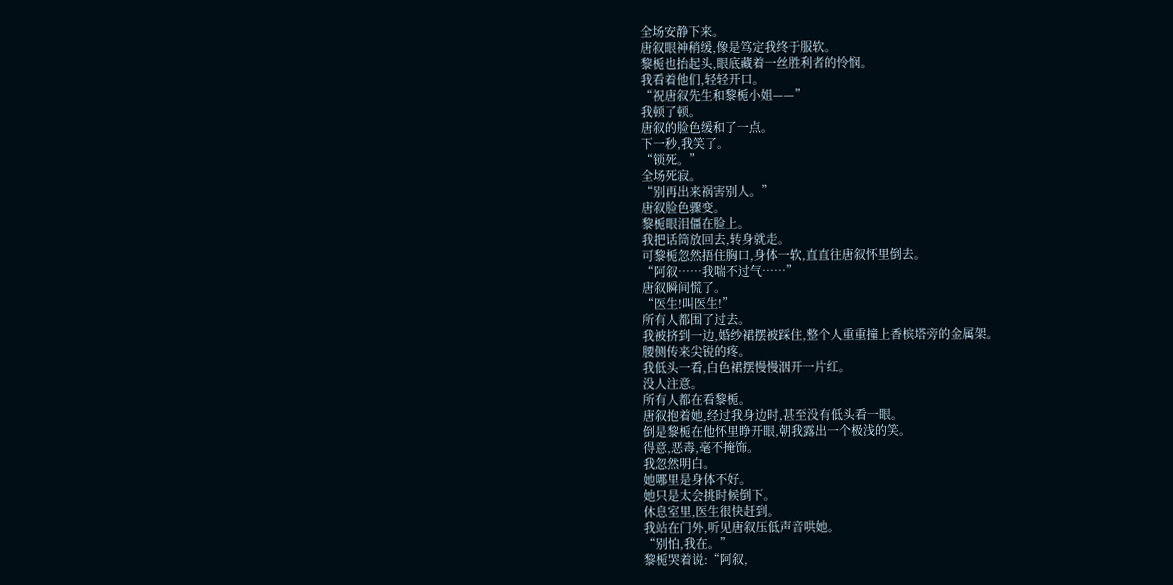全场安静下来。
唐叙眼神稍缓,像是笃定我终于服软。
黎栀也抬起头,眼底藏着一丝胜利者的怜悯。
我看着他们,轻轻开口。
“祝唐叙先生和黎栀小姐——”
我顿了顿。
唐叙的脸色缓和了一点。
下一秒,我笑了。
“锁死。”
全场死寂。
“别再出来祸害别人。”
唐叙脸色骤变。
黎栀眼泪僵在脸上。
我把话筒放回去,转身就走。
可黎栀忽然捂住胸口,身体一软,直直往唐叙怀里倒去。
“阿叙……我喘不过气……”
唐叙瞬间慌了。
“医生!叫医生!”
所有人都围了过去。
我被挤到一边,婚纱裙摆被踩住,整个人重重撞上香槟塔旁的金属架。
腰侧传来尖锐的疼。
我低头一看,白色裙摆慢慢洇开一片红。
没人注意。
所有人都在看黎栀。
唐叙抱着她,经过我身边时,甚至没有低头看一眼。
倒是黎栀在他怀里睁开眼,朝我露出一个极浅的笑。
得意,恶毒,毫不掩饰。
我忽然明白。
她哪里是身体不好。
她只是太会挑时候倒下。
休息室里,医生很快赶到。
我站在门外,听见唐叙压低声音哄她。
“别怕,我在。”
黎栀哭着说:“阿叙,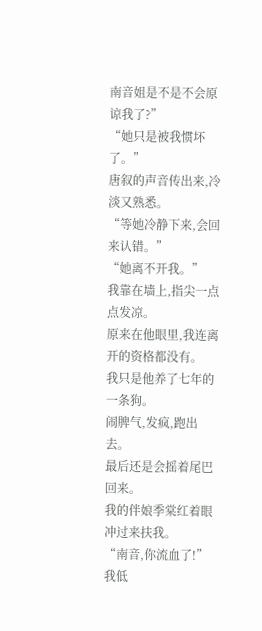南音姐是不是不会原谅我了?”
“她只是被我惯坏了。”
唐叙的声音传出来,冷淡又熟悉。
“等她冷静下来,会回来认错。”
“她离不开我。”
我靠在墙上,指尖一点点发凉。
原来在他眼里,我连离开的资格都没有。
我只是他养了七年的一条狗。
闹脾气,发疯,跑出去。
最后还是会摇着尾巴回来。
我的伴娘季棠红着眼冲过来扶我。
“南音,你流血了!”
我低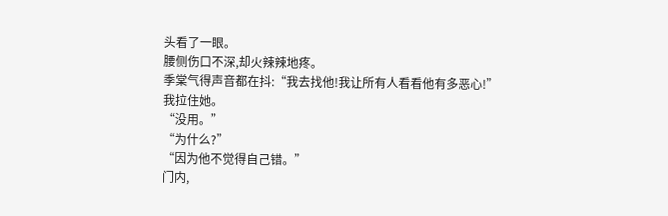头看了一眼。
腰侧伤口不深,却火辣辣地疼。
季棠气得声音都在抖:“我去找他!我让所有人看看他有多恶心!”
我拉住她。
“没用。”
“为什么?”
“因为他不觉得自己错。”
门内,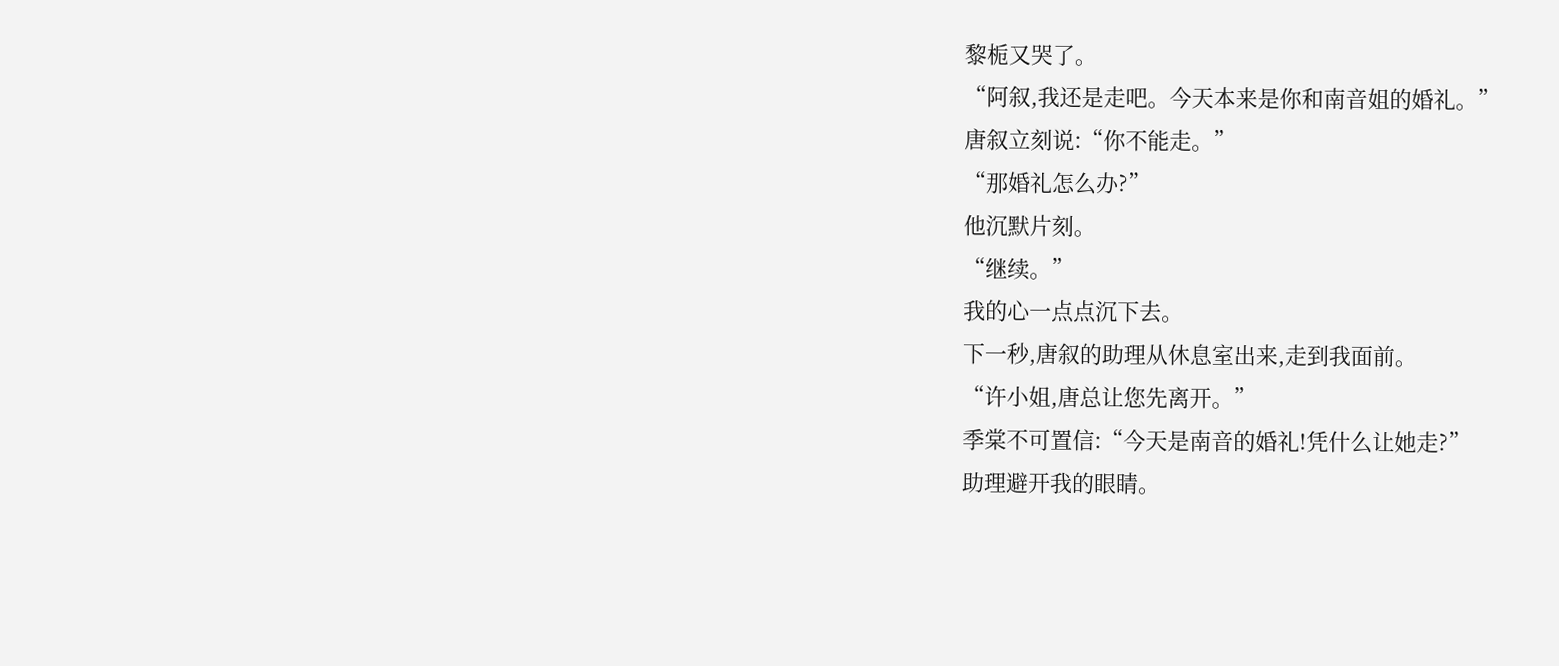黎栀又哭了。
“阿叙,我还是走吧。今天本来是你和南音姐的婚礼。”
唐叙立刻说:“你不能走。”
“那婚礼怎么办?”
他沉默片刻。
“继续。”
我的心一点点沉下去。
下一秒,唐叙的助理从休息室出来,走到我面前。
“许小姐,唐总让您先离开。”
季棠不可置信:“今天是南音的婚礼!凭什么让她走?”
助理避开我的眼睛。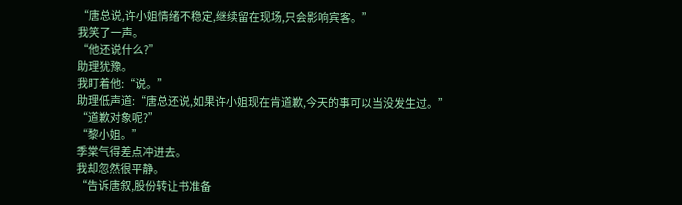“唐总说,许小姐情绪不稳定,继续留在现场,只会影响宾客。”
我笑了一声。
“他还说什么?”
助理犹豫。
我盯着他:“说。”
助理低声道:“唐总还说,如果许小姐现在肯道歉,今天的事可以当没发生过。”
“道歉对象呢?”
“黎小姐。”
季棠气得差点冲进去。
我却忽然很平静。
“告诉唐叙,股份转让书准备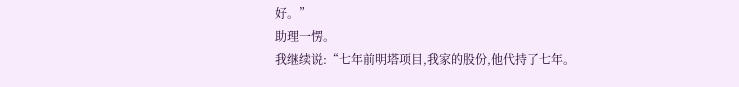好。”
助理一愣。
我继续说:“七年前明塔项目,我家的股份,他代持了七年。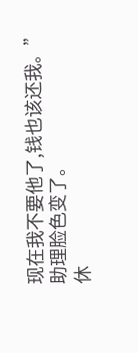现在我不要他了,钱也该还我。”
助理脸色变了。
休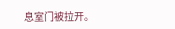息室门被拉开。